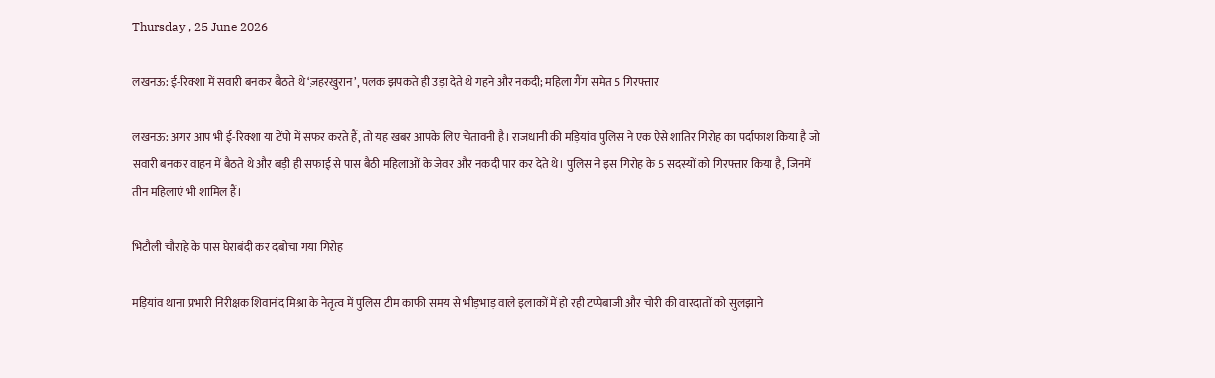Thursday , 25 June 2026

लखनऊ: ई-रिक्शा में सवारी बनकर बैठते थे ‘ज़हरखुरान’, पलक झपकते ही उड़ा देते थे गहने और नकदी; महिला गैंग समेत 5 गिरफ्तार

लखनऊ: अगर आप भी ई-रिक्शा या टेंपो में सफर करते हैं, तो यह खबर आपके लिए चेतावनी है। राजधानी की मड़ियांव पुलिस ने एक ऐसे शातिर गिरोह का पर्दाफाश किया है जो सवारी बनकर वाहन में बैठते थे और बड़ी ही सफाई से पास बैठी महिलाओं के जेवर और नकदी पार कर देते थे। पुलिस ने इस गिरोह के 5 सदस्यों को गिरफ्तार किया है, जिनमें तीन महिलाएं भी शामिल हैं।

भिटौली चौराहे के पास घेराबंदी कर दबोचा गया गिरोह

मड़ियांव थाना प्रभारी निरीक्षक शिवानंद मिश्रा के नेतृत्व में पुलिस टीम काफी समय से भीड़भाड़ वाले इलाकों में हो रही टप्पेबाजी और चोरी की वारदातों को सुलझाने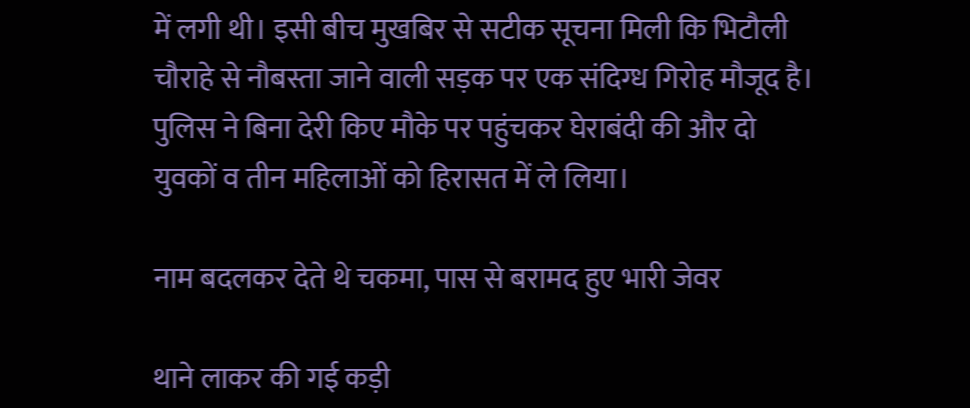में लगी थी। इसी बीच मुखबिर से सटीक सूचना मिली कि भिटौली चौराहे से नौबस्ता जाने वाली सड़क पर एक संदिग्ध गिरोह मौजूद है। पुलिस ने बिना देरी किए मौके पर पहुंचकर घेराबंदी की और दो युवकों व तीन महिलाओं को हिरासत में ले लिया।

नाम बदलकर देते थे चकमा, पास से बरामद हुए भारी जेवर

थाने लाकर की गई कड़ी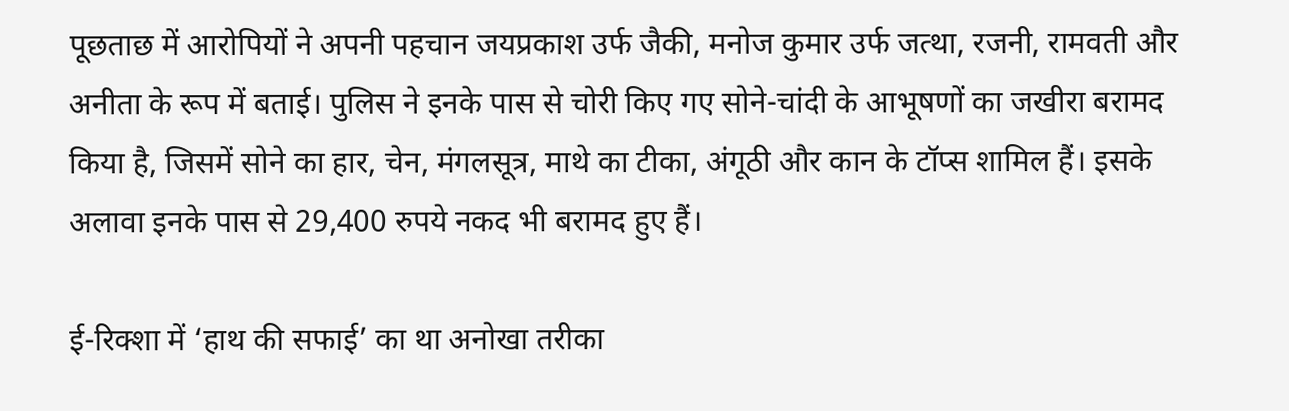पूछताछ में आरोपियों ने अपनी पहचान जयप्रकाश उर्फ जैकी, मनोज कुमार उर्फ जत्था, रजनी, रामवती और अनीता के रूप में बताई। पुलिस ने इनके पास से चोरी किए गए सोने-चांदी के आभूषणों का जखीरा बरामद किया है, जिसमें सोने का हार, चेन, मंगलसूत्र, माथे का टीका, अंगूठी और कान के टॉप्स शामिल हैं। इसके अलावा इनके पास से 29,400 रुपये नकद भी बरामद हुए हैं।

ई-रिक्शा में ‘हाथ की सफाई’ का था अनोखा तरीका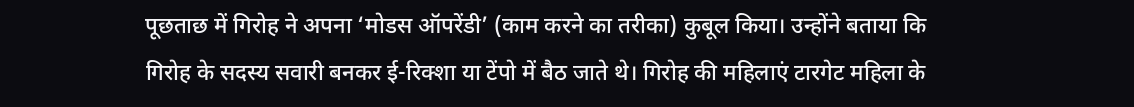पूछताछ में गिरोह ने अपना ‘मोडस ऑपरेंडी’ (काम करने का तरीका) कुबूल किया। उन्होंने बताया कि गिरोह के सदस्य सवारी बनकर ई-रिक्शा या टेंपो में बैठ जाते थे। गिरोह की महिलाएं टारगेट महिला के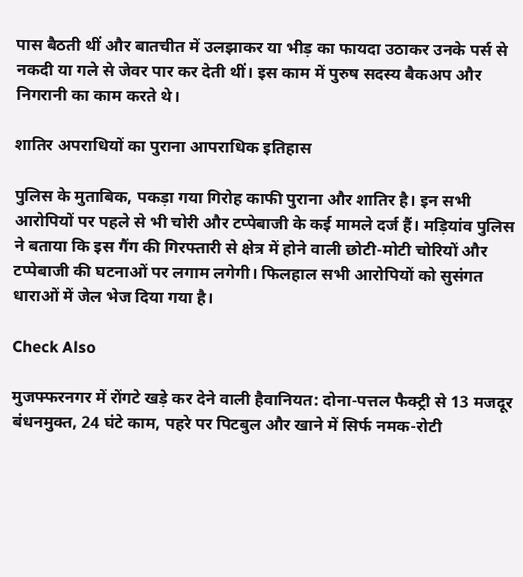पास बैठती थीं और बातचीत में उलझाकर या भीड़ का फायदा उठाकर उनके पर्स से नकदी या गले से जेवर पार कर देती थीं। इस काम में पुरुष सदस्य बैकअप और निगरानी का काम करते थे।

शातिर अपराधियों का पुराना आपराधिक इतिहास

पुलिस के मुताबिक, पकड़ा गया गिरोह काफी पुराना और शातिर है। इन सभी आरोपियों पर पहले से भी चोरी और टप्पेबाजी के कई मामले दर्ज हैं। मड़ियांव पुलिस ने बताया कि इस गैंग की गिरफ्तारी से क्षेत्र में होने वाली छोटी-मोटी चोरियों और टप्पेबाजी की घटनाओं पर लगाम लगेगी। फिलहाल सभी आरोपियों को सुसंगत धाराओं में जेल भेज दिया गया है।

Check Also

मुजफ्फरनगर में रोंगटे खड़े कर देने वाली हैवानियत: दोना-पत्तल फैक्ट्री से 13 मजदूर बंधनमुक्त, 24 घंटे काम, पहरे पर पिटबुल और खाने में सिर्फ नमक-रोटी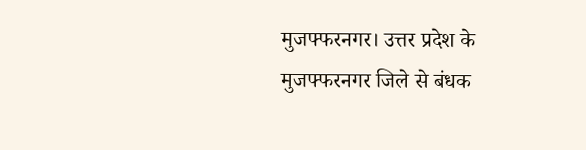मुजफ्फरनगर। उत्तर प्रदेश के मुजफ्फरनगर जिले से बंधक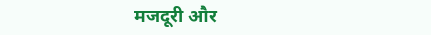मजदूरी और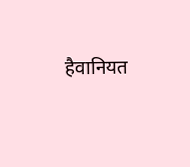हैवानियत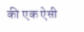की एक ऐसी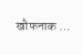खौफनाक …